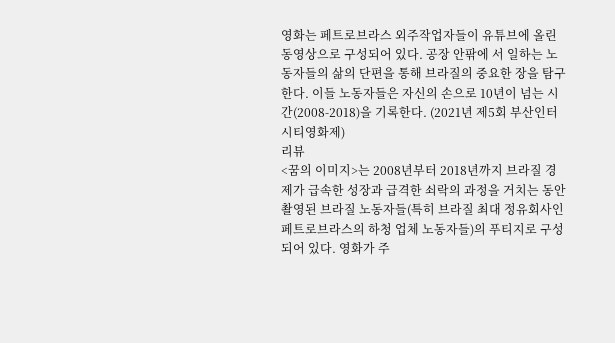영화는 페트로브라스 외주작업자들이 유튜브에 올린 동영상으로 구성되어 있다. 공장 안팎에 서 일하는 노동자들의 삶의 단편을 통해 브라질의 중요한 장을 탐구한다. 이들 노동자들은 자신의 손으로 10년이 넘는 시간(2008-2018)을 기록한다. (2021년 제5회 부산인터시티영화제)
리뷰
<꿈의 이미지>는 2008년부터 2018년까지 브라질 경제가 급속한 성장과 급격한 쇠락의 과정을 거치는 동안 촬영된 브라질 노동자들(특히 브라질 최대 정유회사인 페트로브라스의 하청 업체 노동자들)의 푸티지로 구성되어 있다. 영화가 주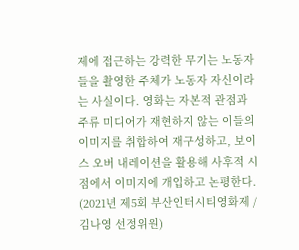제에 접근하는 강력한 무기는 노동자들을 촬영한 주체가 노동자 자신이라는 사실이다. 영화는 자본적 관점과 주류 미디어가 재현하지 않는 이들의 이미지를 취합하여 재구성하고, 보이스 오버 내레이션을 활용해 사후적 시점에서 이미지에 개입하고 논평한다. (2021년 제5회 부산인터시티영화제 / 김나영 선정위원)